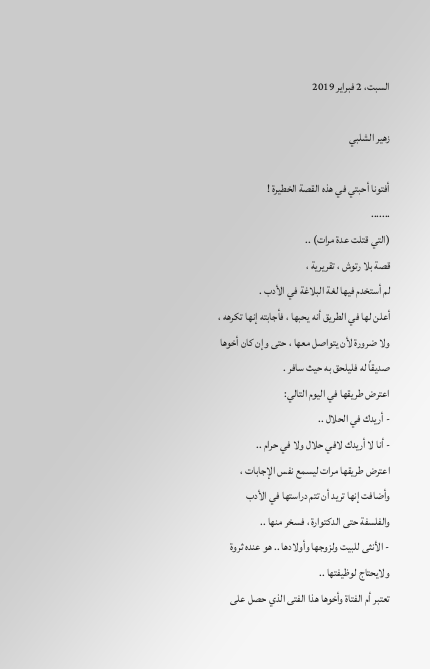السبت، 2 فبراير 2019

زهير الشلبي

أفتونا أحبتي في هذه القصة الخطيرة !
.......
(التي قتلت عدة مرات) ..
قصة بلا رتوش ، تقريرية ،
لم أستخدم فيها لغة البلاغة في الأدب .
أعلن لها في الطريق أنه يحبها ، فأجابته إنها تكرهه ، ولا ضرورة لأن يتواصل معها ، حتى وإن كان أخوها صديقاً له فليلحق به حيث سافر .
اعترض طريقها في اليوم التالي:
- أريدك في الحلال ..
- أنا لا أريدك لافي حلال ولا في حرام ..
اعترض طريقها مرات ليسمع نفس الإجابات ، وأضافت إنها تريد أن تتم دراستها في الأدب والفلسفة حتى الدكتوارة ، فسخر منها ..
- الأنثى للبيت ولزوجها وأولادها .. هو عنده ثروة ولايحتاج لوظيفتها ..
تعتبر أم الفتاة وأخوها هذا الفتى الذي حصل على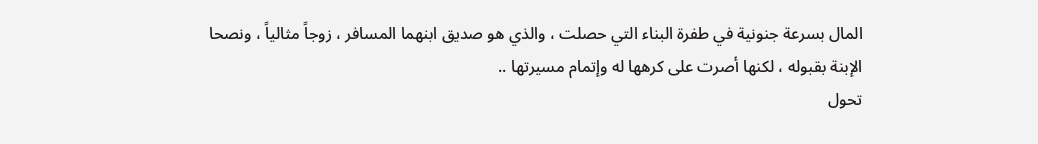المال بسرعة جنونية في طفرة البناء التي حصلت ، والذي هو صديق ابنهما المسافر ، زوجاً مثالياً ، ونصحا الإبنة بقبوله ، لكنها أصرت على كرهها له وإتمام مسيرتها ..
تحول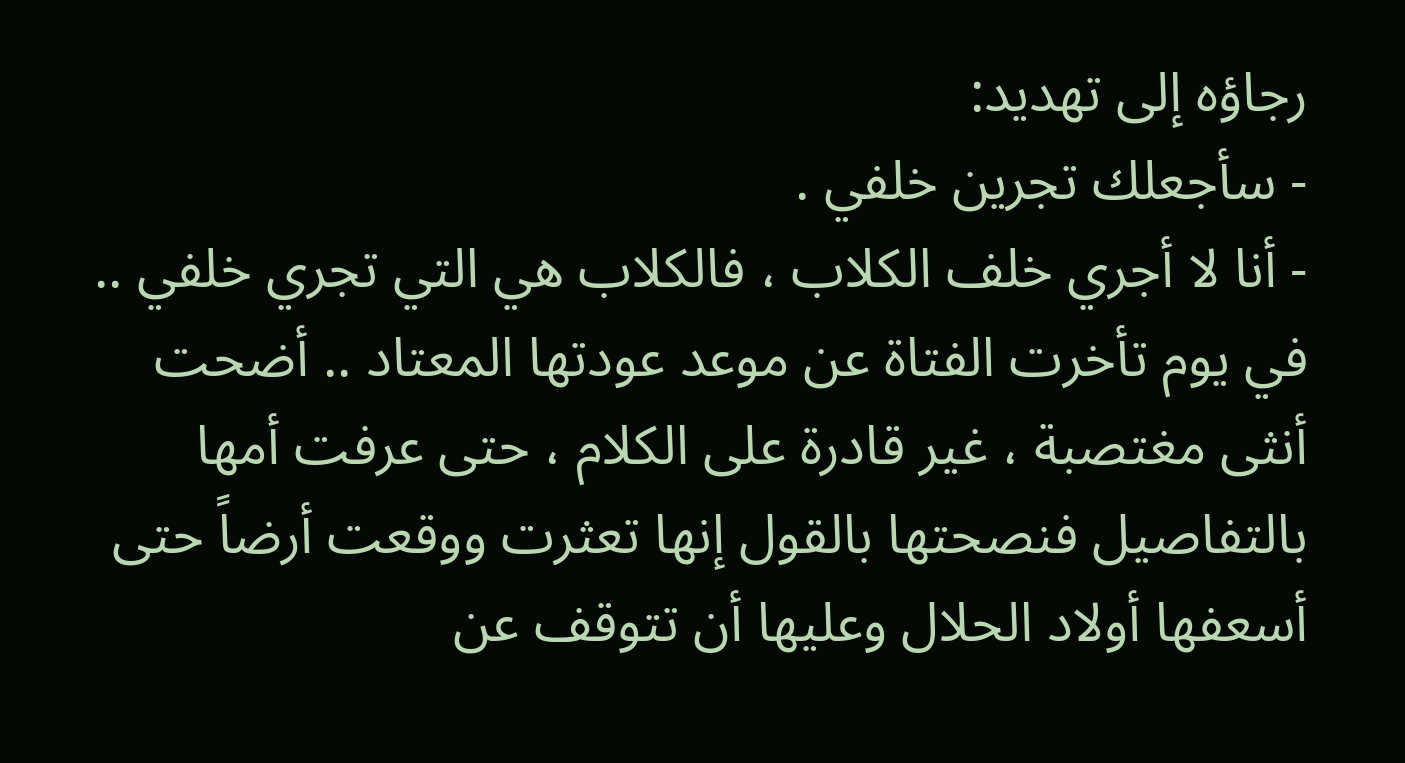رجاؤه إلى تهديد:
- سأجعلك تجرين خلفي .
- أنا لا أجري خلف الكلاب ، فالكلاب هي التي تجري خلفي ..
في يوم تأخرت الفتاة عن موعد عودتها المعتاد .. أضحت أنثى مغتصبة ، غير قادرة على الكلام ، حتى عرفت أمها بالتفاصيل فنصحتها بالقول إنها تعثرت ووقعت أرضاً حتى أسعفها أولاد الحلال وعليها أن تتوقف عن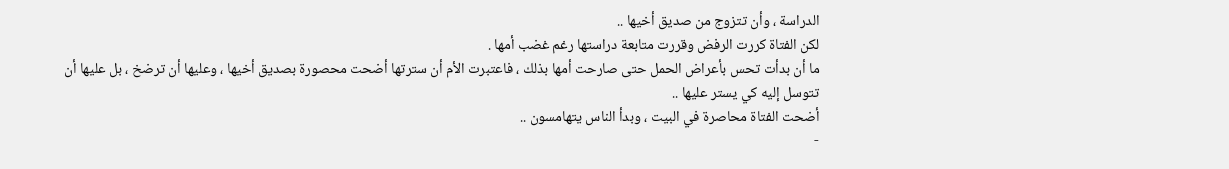الدراسة ، وأن تتزوج من صديق أخيها ..
لكن الفتاة كررت الرفض وقررت متابعة دراستها رغم غضب أمها .
ما أن بدأت تحس بأعراض الحمل حتى صارحت أمها بذلك ، فاعتبرت الأم أن سترتها أضحت محصورة بصديق أخيها ، وعليها أن ترضخ ، بل عليها أن تتوسل إليه كي يستر عليها ..
أضحت الفتاة محاصرة في البيت ، وبدأ الناس يتهامسون ..
-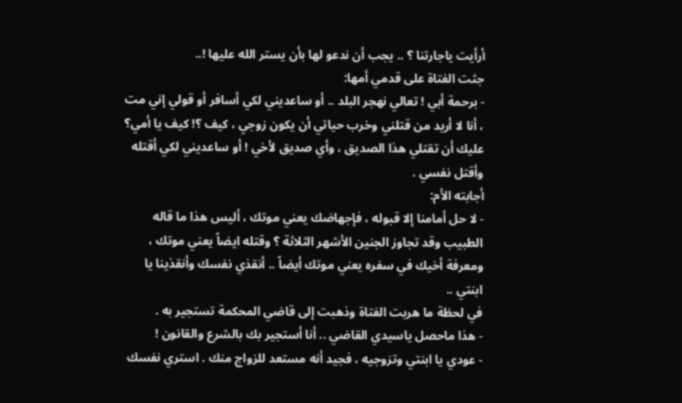أرأيت ياجارتنا ؟ .. يجب أن ندعو لها بأن يستر الله عليها !..
جثت الفتاة على قدمي أمها:
- برحمة أبي ! تعالي نهجر البلد .. أو ساعديني لكي أسافر أو قولي إني مت ، أنا لا أريد من قتلني وخرب حياتي أن يكون زوجي ، كيف ؟! كيف يا أمي؟ عليك أن تقتلي هذا الصديق ، وأي صديق لأخي ! أو ساعديني لكي أقتله وأقتل نفسي .
أجابته الأم:
- لا حل أمامنا إلا قبوله ، فإجهاضك يعني موتك ، أليس هذا ما قاله الطبيب وقد تجاوز الجنين الأشهر الثلاثة ؟ وقتله ايضاً يعني موتك ، ومعرفة أخيك في سفره يعني موتك أيضاً .. أنقذي نفسك وأنقذينا يا ابنتي ..
في لحظة ما هربت الفتاة وذهبت إلى قاضي المحكمة تستجير به .
- هذا ماحصل ياسيدي القاضي .. أنا أستجير بك بالشرع والقانون !
- عودي يا ابنتي وتزوجيه ، فجيد أنه مستعد للزواج منك . استري نفسك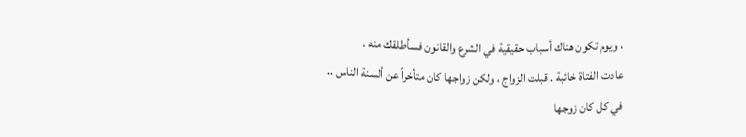، ويوم تكون هناك أسباب حقيقية في الشرع والقانون فسأطلقك منه .
عادت الفتاة خائبة . قبلت الزواج ، ولكن زواجها كان متأخراً عن ألسنة الناس ..
في كل كان زوجها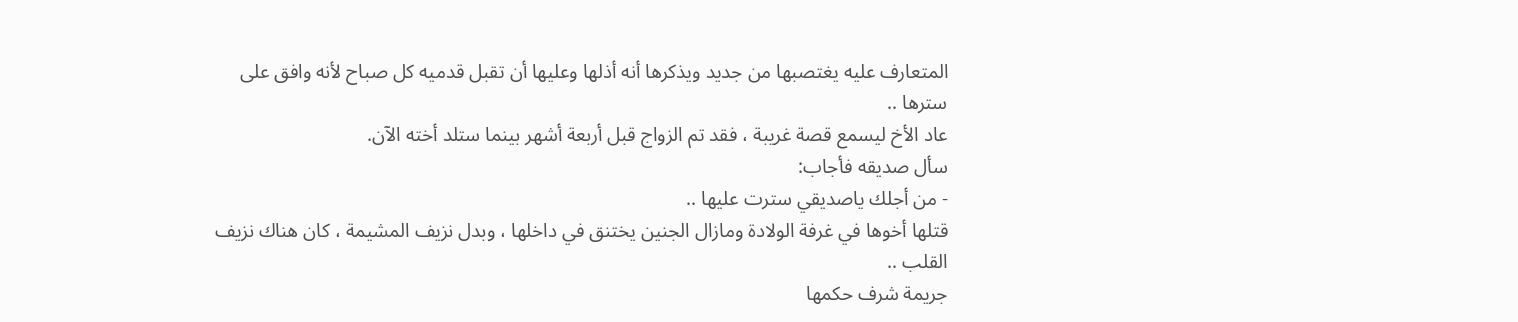المتعارف عليه يغتصبها من جديد ويذكرها أنه أذلها وعليها أن تقبل قدميه كل صباح لأنه وافق على سترها ..
عاد الأخ ليسمع قصة غريبة ، فقد تم الزواج قبل أربعة أشهر بينما ستلد أخته الآن.
سأل صديقه فأجاب:
- من أجلك ياصديقي سترت عليها ..
قتلها أخوها في غرفة الولادة ومازال الجنين يختنق في داخلها ، وبدل نزيف المشيمة ، كان هناك نزيف القلب ..
جريمة شرف حكمها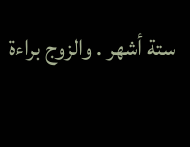ستة أشهر . والزوج براءة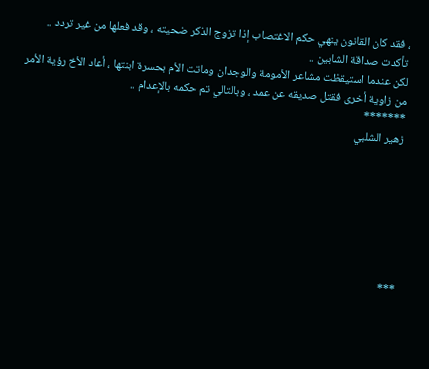، فقد كان القانون ينهي حكم الاغتصاب إذا تزوج الذكر ضحيته ، وقد فعلها من غير تردد ..
تأكدت صداقة الشابين ..
لكن عندما استيقظت مشاعر الأمومة والوجدان وماتت الأم بحسرة ابنتها ، أعاد الأخ رؤية الأمر من زاوية أخرى فقتل صديقه عن عمد ، وبالتالي تم حكمه بالإعدام ..
*******
زهير الشلبي







***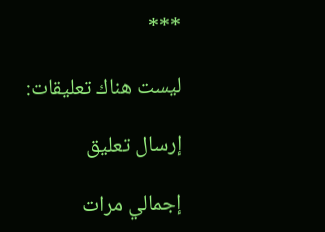***

ليست هناك تعليقات:

إرسال تعليق

إجمالي مرات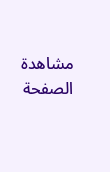مشاهدة الصفحة